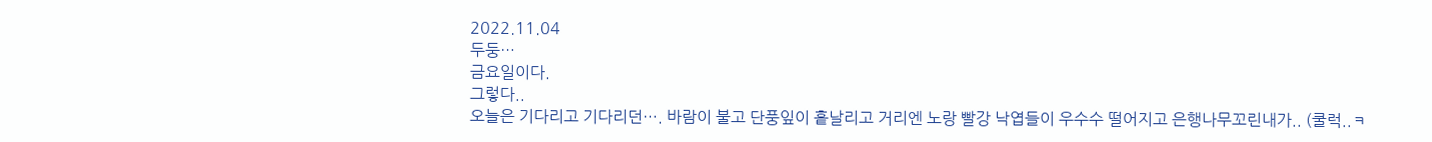2022.11.04
두둥…
금요일이다.
그렇다..
오늘은 기다리고 기다리던…. 바람이 불고 단풍잎이 흩날리고 거리엔 노랑 빨강 낙엽들이 우수수 떨어지고 은행나무꼬린내가.. (쿨럭..ㅋ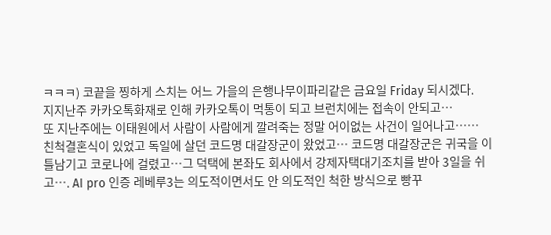ㅋㅋㅋ) 코끝을 찡하게 스치는 어느 가을의 은행나무이파리같은 금요일 Friday 되시겠다.
지지난주 카카오톡화재로 인해 카카오톡이 먹통이 되고 브런치에는 접속이 안되고…
또 지난주에는 이태원에서 사람이 사람에게 깔려죽는 정말 어이없는 사건이 일어나고……
친척결혼식이 있었고 독일에 살던 코드명 대갈장군이 왔었고… 코드명 대갈장군은 귀국을 이틀남기고 코로나에 걸렸고…그 덕택에 본좌도 회사에서 강제자택대기조치를 받아 3일을 쉬고…. AI pro 인증 레베루3는 의도적이면서도 안 의도적인 척한 방식으로 빵꾸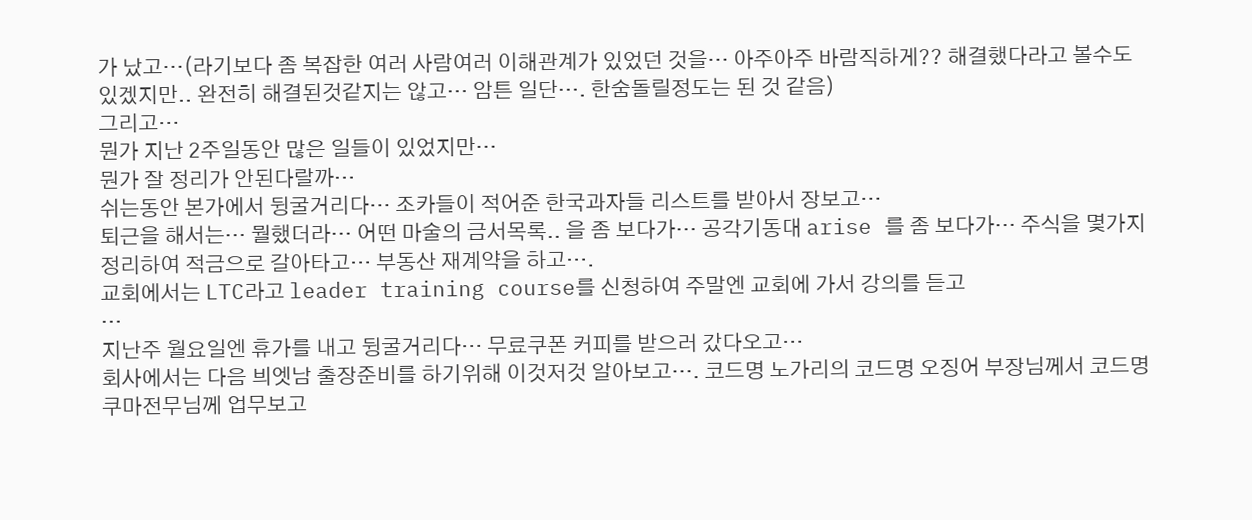가 났고…(라기보다 좀 복잡한 여러 사람여러 이해관계가 있었던 것을… 아주아주 바람직하게?? 해결했다라고 볼수도 있겠지만.. 완전히 해결된것같지는 않고… 암튼 일단…. 한숨돌릴정도는 된 것 같음)
그리고…
뭔가 지난 2주일동안 많은 일들이 있었지만…
뭔가 잘 정리가 안된다랄까…
쉬는동안 본가에서 뒹굴거리다… 조카들이 적어준 한국과자들 리스트를 받아서 장보고…
퇴근을 해서는… 뭘했더라… 어떤 마술의 금서목록.. 을 좀 보다가… 공각기동대 arise 를 좀 보다가… 주식을 몇가지 정리하여 적금으로 갈아타고… 부동산 재계약을 하고….
교회에서는 LTC라고 leader training course를 신청하여 주말엔 교회에 가서 강의를 듣고
…
지난주 월요일엔 휴가를 내고 뒹굴거리다… 무료쿠폰 커피를 받으러 갔다오고…
회사에서는 다음 븨엣남 출장준비를 하기위해 이것저것 알아보고…. 코드명 노가리의 코드명 오징어 부장님께서 코드명 쿠마전무님께 업무보고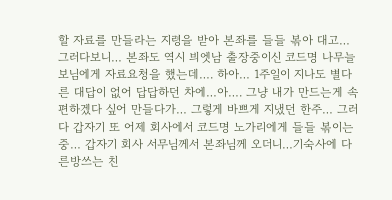할 자료를 만들라는 지령을 받아 본좌를 들들 볶아 대고… 그러다보니… 본좌도 역시 븨엣남 출장중이신 코드명 나무늘보님에게 자료요청을 했는데…. 하아… 1주일이 지나도 별다른 대답이 없어 답답하던 차에…아…. 그냥 내가 만드는게 속편하겠다 싶어 만들다가… 그렇게 바쁘게 지냈던 한주… 그러다 갑자기 또 어제 회사에서 코드명 노가리에게 들들 볶이는 중… 갑자기 회사 서무님께서 본좌님께 오더니…기숙사에 다른방쓰는 친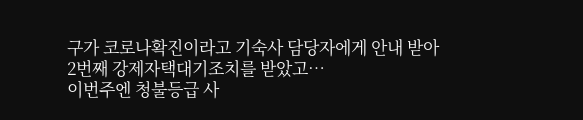구가 코로나확진이라고 기숙사 담당자에게 안내 받아 2번째 강제자택대기조치를 받았고…
이번주엔 청불등급 사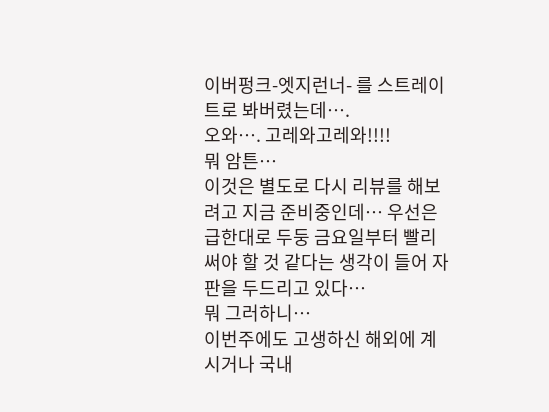이버펑크-엣지런너- 를 스트레이트로 봐버렸는데….
오와…. 고레와고레와!!!!
뭐 암튼…
이것은 별도로 다시 리뷰를 해보려고 지금 준비중인데… 우선은 급한대로 두둥 금요일부터 빨리 써야 할 것 같다는 생각이 들어 자판을 두드리고 있다…
뭐 그러하니…
이번주에도 고생하신 해외에 계시거나 국내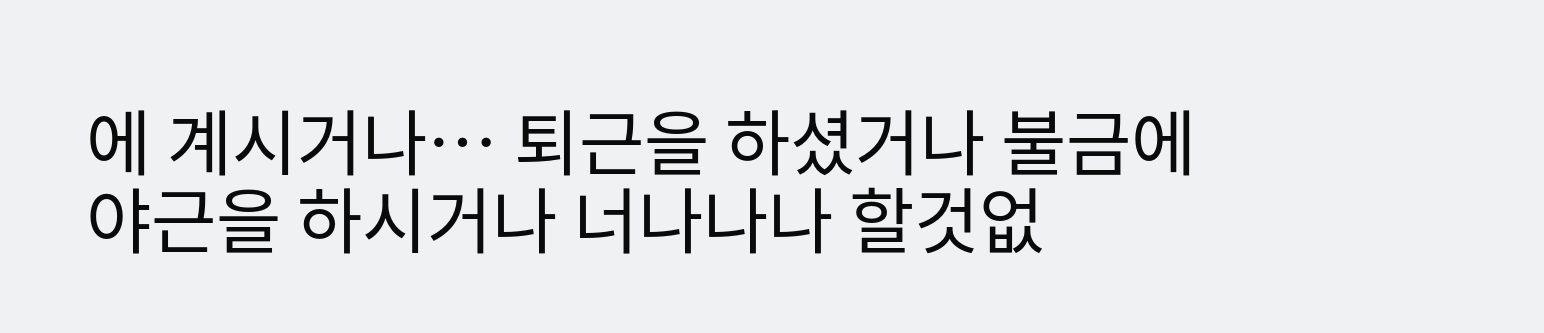에 계시거나… 퇴근을 하셨거나 불금에 야근을 하시거나 너나나나 할것없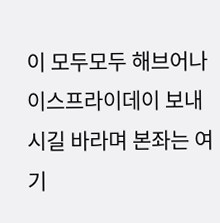이 모두모두 해브어나이스프라이데이 보내시길 바라며 본좌는 여기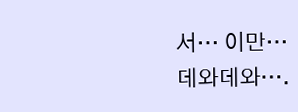서… 이만…
데와데와….